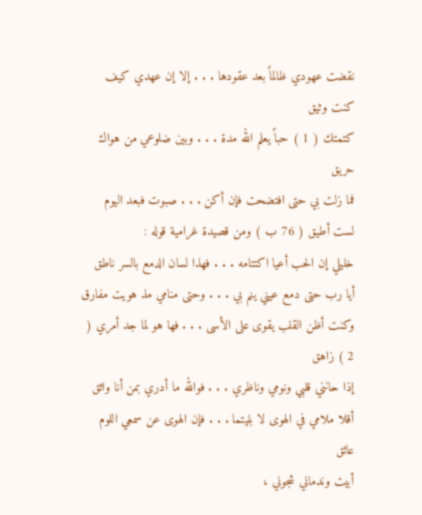نقضت عهودي ظالماً بعد عقودها . . . إلا إن عهدي كيف كنت وثيق
كتمتك ( 1 ) حباً يعلم الله مدة . . . وبين ضلوعي من هواك حريق
فما زلت بي حتى افتضحت فإن أكن . . . صبوت فبعد اليوم لست أطيق ( 76 ب ) ومن قصيدة غرامية قوله :
خليلي إن الحب أعيا اكتتامه . . . فهذا لسان الدمع بالسر ناطق
أيا رب حتى دمع عيني ينم بي . . . وحتى منامي مذ هويت مفارق
وكنت أظن القلب يقوى على الأسى . . . فها هو لما جد أمري ( 2 ) زاهق
إذا حانني قلبي ونومي وناظري . . . فوالله ما أدري بمن أنا واثق
أقلا ملامي في الهوى لا بليتما . . . فإن الهوى عن سمعي اللوم عائق
أبيت وندماني شجوني ،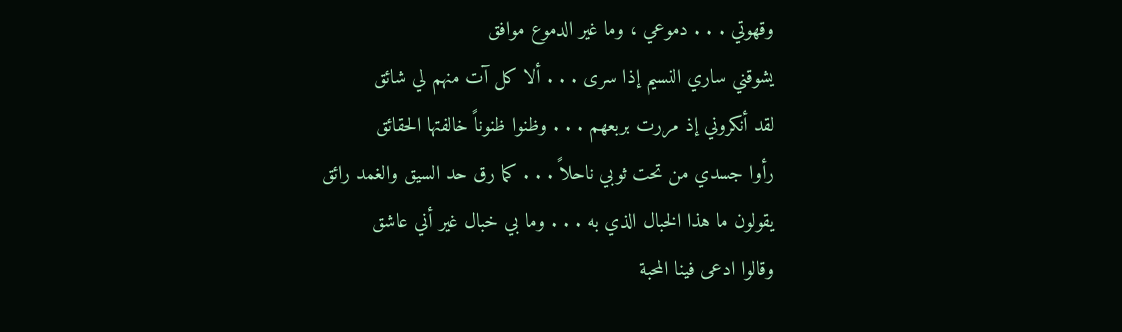وقهوتي . . . دموعي ، وما غير الدموع موافق
يشوقني ساري النسيم إذا سرى . . . ألا كل آت منهم لي شائق
لقد أنكروني إذ مررت بربعهم . . . وظنوا ظنوناً خالفتها الحقائق
رأوا جسدي من تحت ثوبي ناحلاً . . . كما رق حد السيق والغمد رائق
يقولون ما هذا الخبال الذي به . . . وما بي خبال غير أني عاشق
وقالوا ادعى فينا المحبة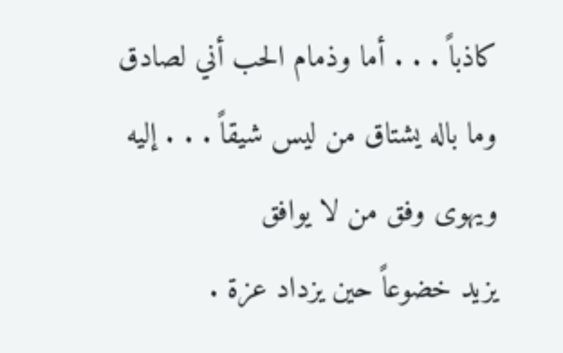كاذباً . . . أما وذمام الحب أني لصادق
وما باله يشتاق من ليس شيقاً . . . إليه ويهوى وفق من لا يوافق
يزيد خضوعاً حين يزداد عزة .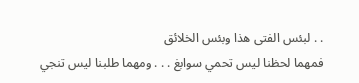. . لبئس الفتى هذا وبئس الخلائق
فمهما لحظنا ليس تحمي سوابغ . . . ومهما طلبنا ليس تنجي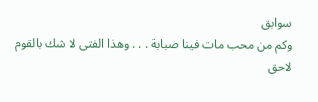سوابق
وكم من محب مات فينا صبابة . . . وهذا الفتى لا شك بالقوم لاحق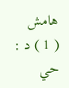هامش
( 1 ) د : حي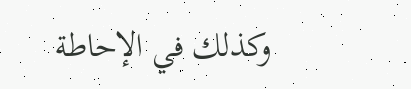وكذلك في الإحاطة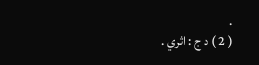.
( 2 ) د ج : اثري .